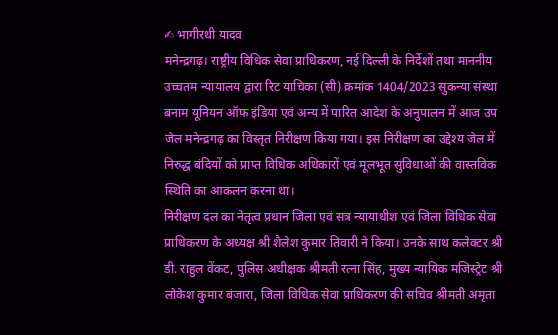✍ भागीरथी यादव
मनेन्द्रगढ़। राष्ट्रीय विधिक सेवा प्राधिकरण, नई दिल्ली के निर्देशों तथा माननीय उच्चतम न्यायालय द्वारा रिट याचिका (सी) क्रमांक 1404/2023 सुकन्या संस्था बनाम यूनियन ऑफ इंडिया एवं अन्य में पारित आदेश के अनुपालन में आज उप जेल मनेन्द्रगढ़ का विस्तृत निरीक्षण किया गया। इस निरीक्षण का उद्देश्य जेल में निरुद्ध बंदियों को प्राप्त विधिक अधिकारों एवं मूलभूत सुविधाओं की वास्तविक स्थिति का आकलन करना था।
निरीक्षण दल का नेतृत्व प्रधान जिला एवं सत्र न्यायाधीश एवं जिला विधिक सेवा प्राधिकरण के अध्यक्ष श्री शैलेश कुमार तिवारी ने किया। उनके साथ कलेक्टर श्री डी. राहुल वेंकट, पुलिस अधीक्षक श्रीमती रत्ना सिंह, मुख्य न्यायिक मजिस्ट्रेट श्री लोकेश कुमार बंजारा, जिला विधिक सेवा प्राधिकरण की सचिव श्रीमती अमृता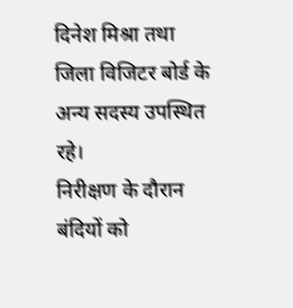दिनेश मिश्रा तथा जिला विजिटर बोर्ड के अन्य सदस्य उपस्थित रहे।
निरीक्षण के दौरान बंदियों को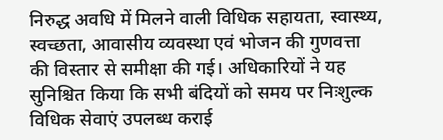निरुद्ध अवधि में मिलने वाली विधिक सहायता, स्वास्थ्य, स्वच्छता, आवासीय व्यवस्था एवं भोजन की गुणवत्ता की विस्तार से समीक्षा की गई। अधिकारियों ने यह सुनिश्चित किया कि सभी बंदियों को समय पर निःशुल्क विधिक सेवाएं उपलब्ध कराई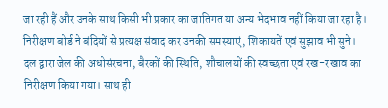जा रही हैं और उनके साथ किसी भी प्रकार का जातिगत या अन्य भेदभाव नहीं किया जा रहा है। निरीक्षण बोर्ड ने बंदियों से प्रत्यक्ष संवाद कर उनकी समस्याएं, शिकायतें एवं सुझाव भी सुने।
दल द्वारा जेल की अधोसंरचना, बैरकों की स्थिति, शौचालयों की स्वच्छता एवं रख-रखाव का निरीक्षण किया गया। साथ ही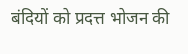बंदियों को प्रदत्त भोजन की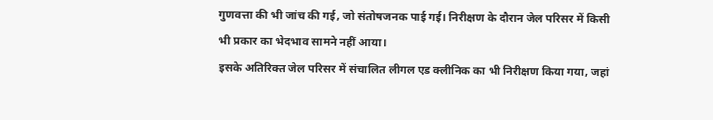गुणवत्ता की भी जांच की गई, जो संतोषजनक पाई गई। निरीक्षण के दौरान जेल परिसर में किसी भी प्रकार का भेदभाव सामने नहीं आया।
इसके अतिरिक्त जेल परिसर में संचालित लीगल एड क्लीनिक का भी निरीक्षण किया गया, जहां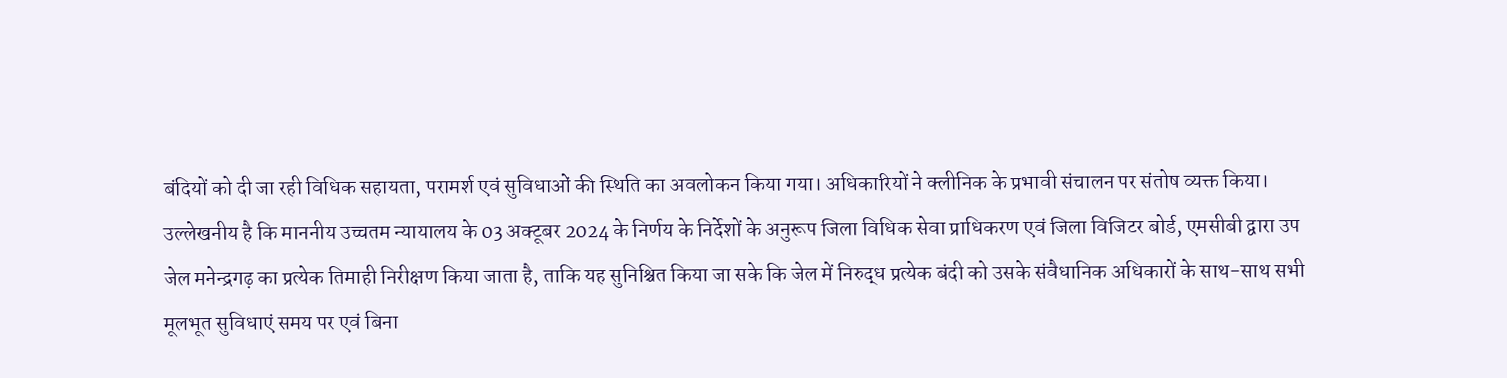बंदियों को दी जा रही विधिक सहायता, परामर्श एवं सुविधाओं की स्थिति का अवलोकन किया गया। अधिकारियों ने क्लीनिक के प्रभावी संचालन पर संतोष व्यक्त किया।
उल्लेखनीय है कि माननीय उच्चतम न्यायालय के 03 अक्टूबर 2024 के निर्णय के निर्देशों के अनुरूप जिला विधिक सेवा प्राधिकरण एवं जिला विजिटर बोर्ड, एमसीबी द्वारा उप जेल मनेन्द्रगढ़ का प्रत्येक तिमाही निरीक्षण किया जाता है, ताकि यह सुनिश्चित किया जा सके कि जेल में निरुद्ध प्रत्येक बंदी को उसके संवैधानिक अधिकारों के साथ-साथ सभी मूलभूत सुविधाएं समय पर एवं बिना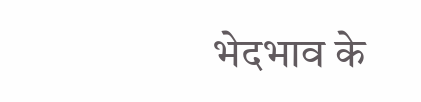भेदभाव के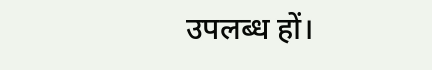उपलब्ध हों।